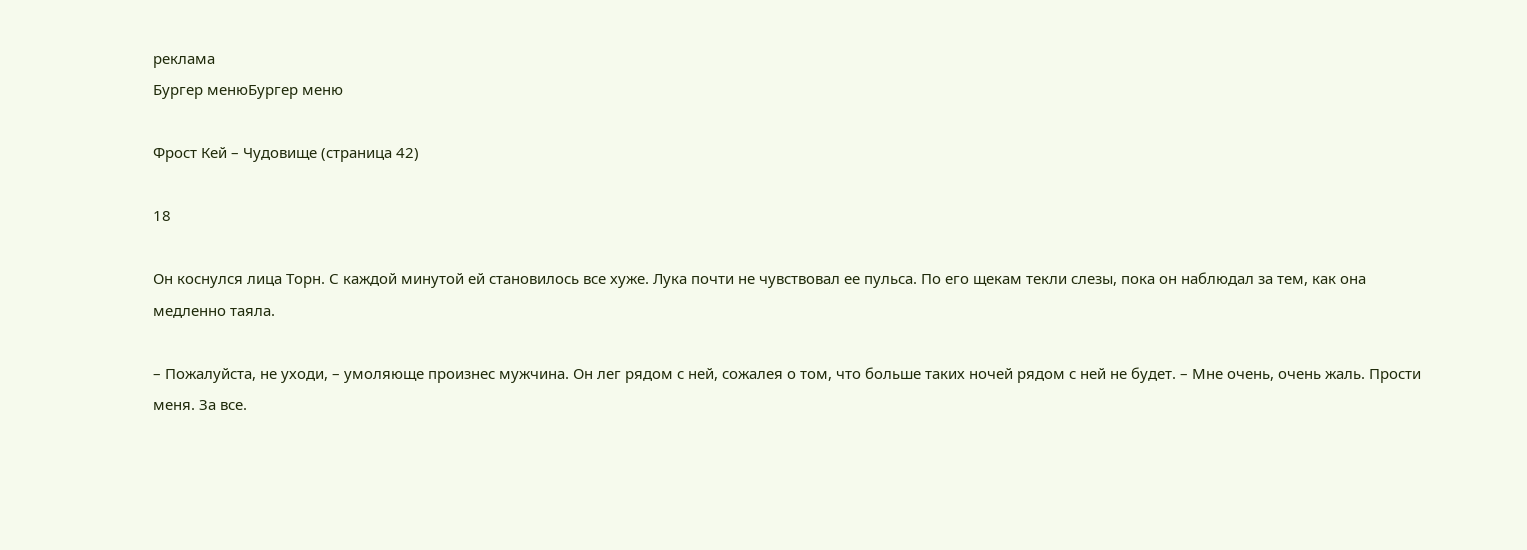реклама
Бургер менюБургер меню

Фрост Кей – Чудовище (страница 42)

18

Он коснулся лица Торн. С каждой минутой ей становилось все хуже. Лука почти не чувствовал ее пульса. По его щекам текли слезы, пока он наблюдал за тем, как она медленно таяла.

– Пожалуйста, не уходи, – умоляюще произнес мужчина. Он лег рядом с ней, сожалея о том, что больше таких ночей рядом с ней не будет. – Мне очень, очень жаль. Прости меня. За все.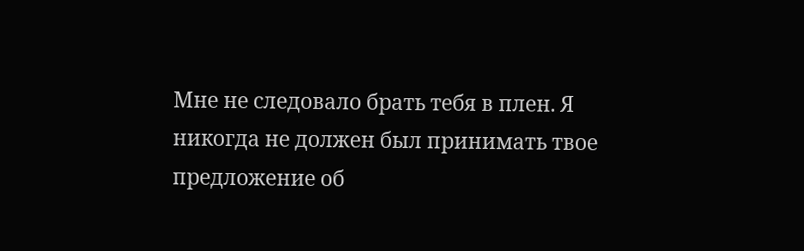Мне не следовало брать тебя в плен. Я никогда не должен был принимать твое предложение об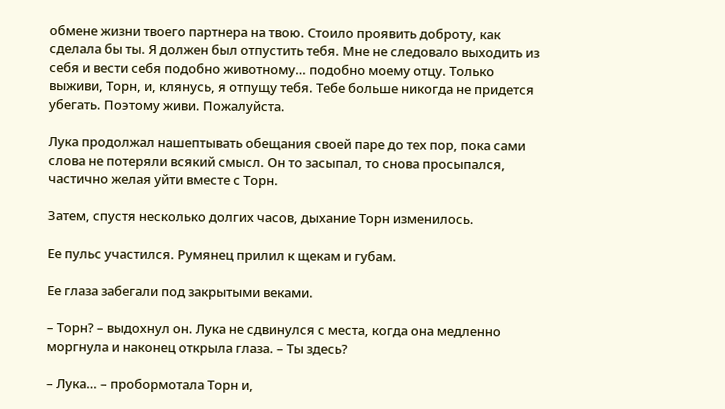обмене жизни твоего партнера на твою. Стоило проявить доброту, как сделала бы ты. Я должен был отпустить тебя. Мне не следовало выходить из себя и вести себя подобно животному… подобно моему отцу. Только выживи, Торн, и, клянусь, я отпущу тебя. Тебе больше никогда не придется убегать. Поэтому живи. Пожалуйста.

Лука продолжал нашептывать обещания своей паре до тех пор, пока сами слова не потеряли всякий смысл. Он то засыпал, то снова просыпался, частично желая уйти вместе с Торн.

Затем, спустя несколько долгих часов, дыхание Торн изменилось.

Ее пульс участился. Румянец прилил к щекам и губам.

Ее глаза забегали под закрытыми веками.

– Торн? – выдохнул он. Лука не сдвинулся с места, когда она медленно моргнула и наконец открыла глаза. – Ты здесь?

– Лука… – пробормотала Торн и,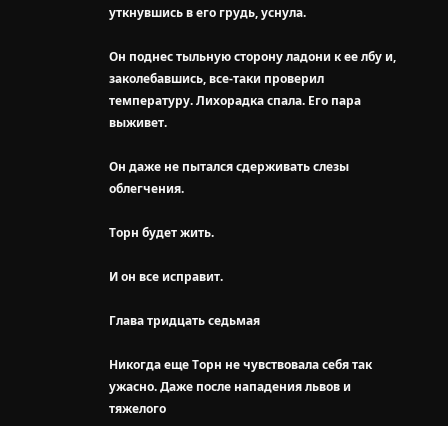уткнувшись в его грудь, уснула.

Он поднес тыльную сторону ладони к ее лбу и, заколебавшись, все-таки проверил температуру. Лихорадка спала. Его пара выживет.

Он даже не пытался сдерживать слезы облегчения.

Торн будет жить.

И он все исправит.

Глава тридцать седьмая

Никогда еще Торн не чувствовала себя так ужасно. Даже после нападения львов и тяжелого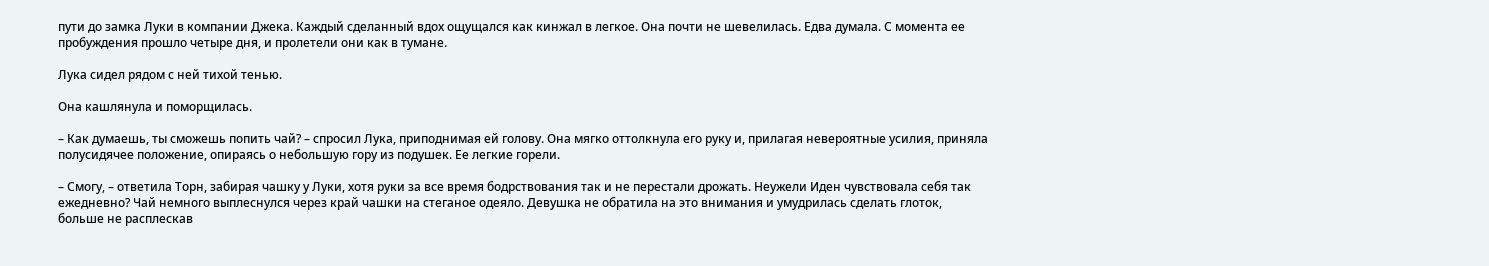пути до замка Луки в компании Джека. Каждый сделанный вдох ощущался как кинжал в легкое. Она почти не шевелилась. Едва думала. С момента ее пробуждения прошло четыре дня, и пролетели они как в тумане.

Лука сидел рядом с ней тихой тенью.

Она кашлянула и поморщилась.

– Как думаешь, ты сможешь попить чай? – спросил Лука, приподнимая ей голову. Она мягко оттолкнула его руку и, прилагая невероятные усилия, приняла полусидячее положение, опираясь о небольшую гору из подушек. Ее легкие горели.

– Смогу, – ответила Торн, забирая чашку у Луки, хотя руки за все время бодрствования так и не перестали дрожать. Неужели Иден чувствовала себя так ежедневно? Чай немного выплеснулся через край чашки на стеганое одеяло. Девушка не обратила на это внимания и умудрилась сделать глоток, больше не расплескав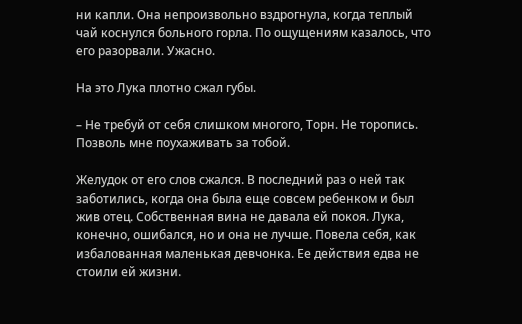ни капли. Она непроизвольно вздрогнула, когда теплый чай коснулся больного горла. По ощущениям казалось, что его разорвали. Ужасно.

На это Лука плотно сжал губы.

– Не требуй от себя слишком многого, Торн. Не торопись. Позволь мне поухаживать за тобой.

Желудок от его слов сжался. В последний раз о ней так заботились, когда она была еще совсем ребенком и был жив отец. Собственная вина не давала ей покоя. Лука, конечно, ошибался, но и она не лучше. Повела себя, как избалованная маленькая девчонка. Ее действия едва не стоили ей жизни.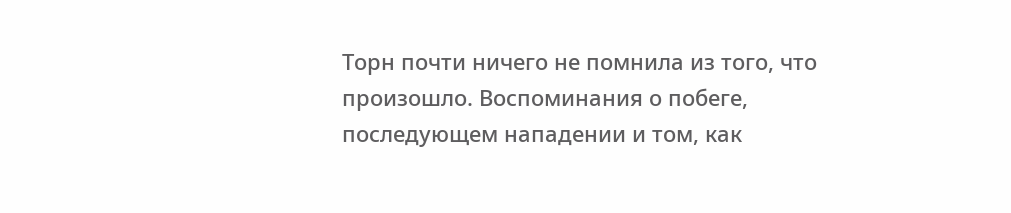Торн почти ничего не помнила из того, что произошло. Воспоминания о побеге, последующем нападении и том, как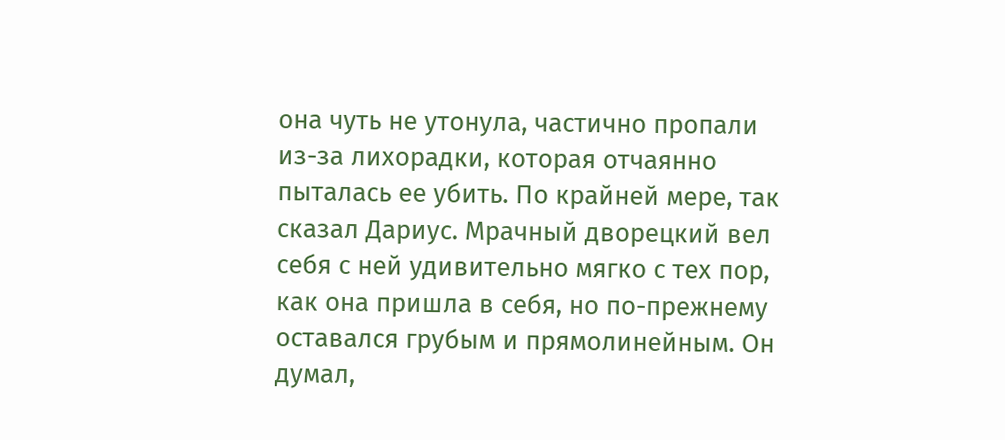она чуть не утонула, частично пропали из-за лихорадки, которая отчаянно пыталась ее убить. По крайней мере, так сказал Дариус. Мрачный дворецкий вел себя с ней удивительно мягко с тех пор, как она пришла в себя, но по-прежнему оставался грубым и прямолинейным. Он думал,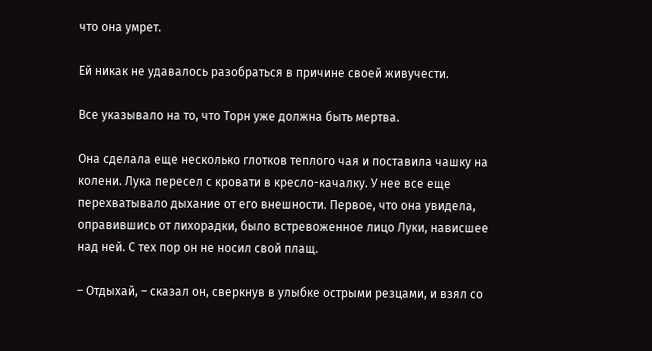что она умрет.

Ей никак не удавалось разобраться в причине своей живучести.

Все указывало на то, что Торн уже должна быть мертва.

Она сделала еще несколько глотков теплого чая и поставила чашку на колени. Лука пересел с кровати в кресло-качалку. У нее все еще перехватывало дыхание от его внешности. Первое, что она увидела, оправившись от лихорадки, было встревоженное лицо Луки, нависшее над ней. С тех пор он не носил свой плащ.

– Отдыхай, – сказал он, сверкнув в улыбке острыми резцами, и взял со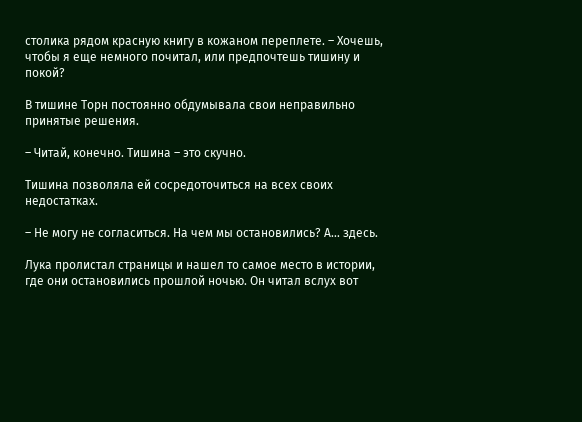столика рядом красную книгу в кожаном переплете. – Хочешь, чтобы я еще немного почитал, или предпочтешь тишину и покой?

В тишине Торн постоянно обдумывала свои неправильно принятые решения.

– Читай, конечно. Тишина – это скучно.

Тишина позволяла ей сосредоточиться на всех своих недостатках.

– Не могу не согласиться. На чем мы остановились? А… здесь.

Лука пролистал страницы и нашел то самое место в истории, где они остановились прошлой ночью. Он читал вслух вот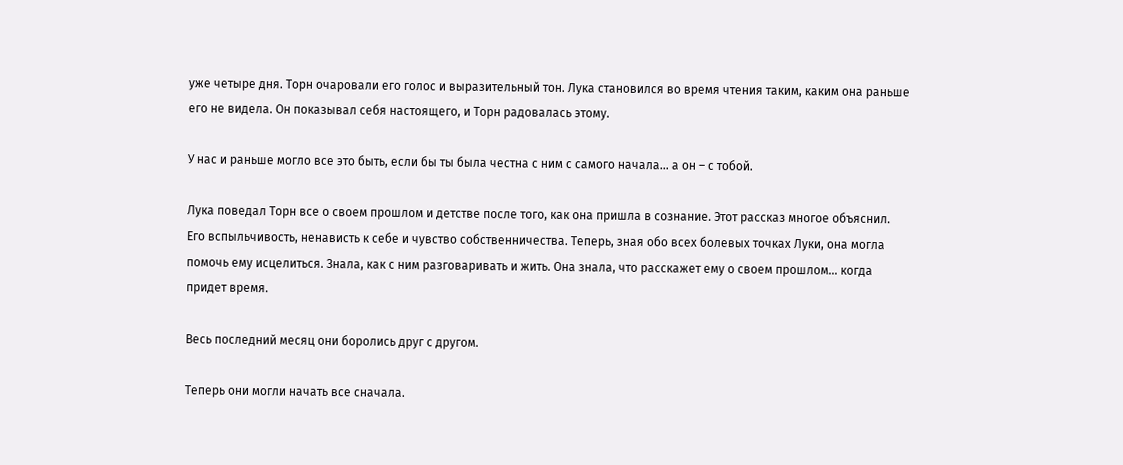уже четыре дня. Торн очаровали его голос и выразительный тон. Лука становился во время чтения таким, каким она раньше его не видела. Он показывал себя настоящего, и Торн радовалась этому.

У нас и раньше могло все это быть, если бы ты была честна с ним с самого начала… а он – с тобой.

Лука поведал Торн все о своем прошлом и детстве после того, как она пришла в сознание. Этот рассказ многое объяснил. Его вспыльчивость, ненависть к себе и чувство собственничества. Теперь, зная обо всех болевых точках Луки, она могла помочь ему исцелиться. Знала, как с ним разговаривать и жить. Она знала, что расскажет ему о своем прошлом… когда придет время.

Весь последний месяц они боролись друг с другом.

Теперь они могли начать все сначала.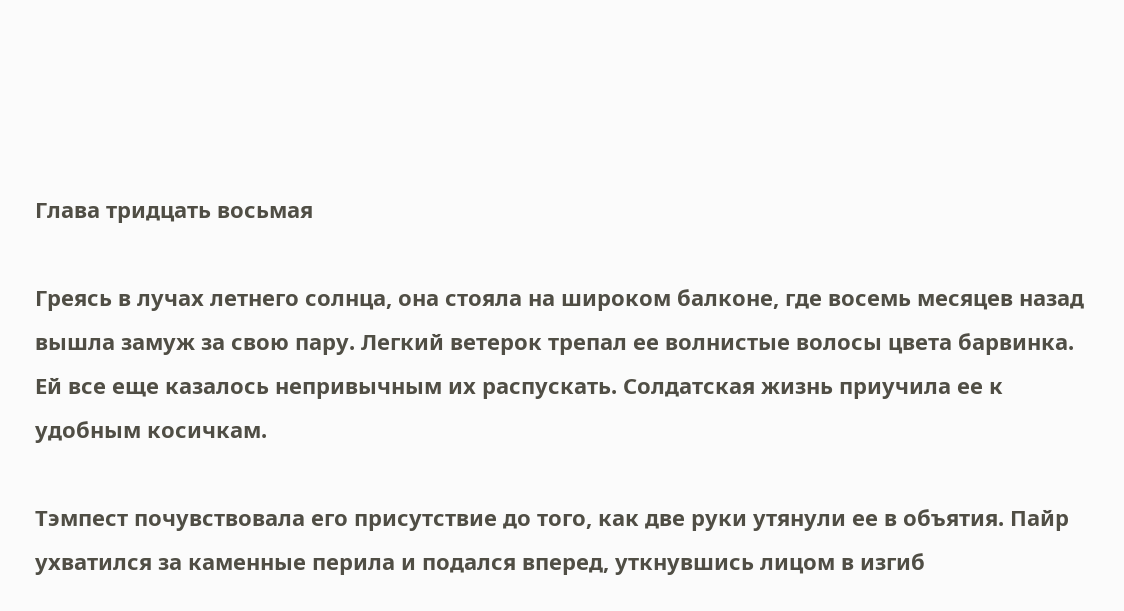Глава тридцать восьмая

Греясь в лучах летнего солнца, она стояла на широком балконе, где восемь месяцев назад вышла замуж за свою пару. Легкий ветерок трепал ее волнистые волосы цвета барвинка. Ей все еще казалось непривычным их распускать. Солдатская жизнь приучила ее к удобным косичкам.

Тэмпест почувствовала его присутствие до того, как две руки утянули ее в объятия. Пайр ухватился за каменные перила и подался вперед, уткнувшись лицом в изгиб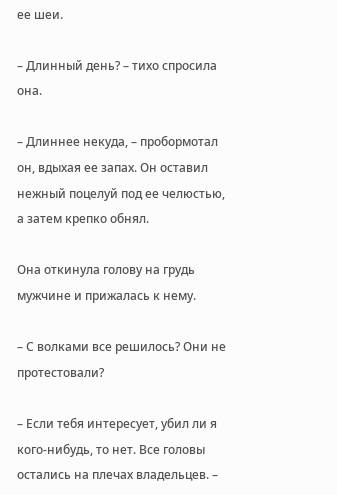ее шеи.

– Длинный день? – тихо спросила она.

– Длиннее некуда, – пробормотал он, вдыхая ее запах. Он оставил нежный поцелуй под ее челюстью, а затем крепко обнял.

Она откинула голову на грудь мужчине и прижалась к нему.

– С волками все решилось? Они не протестовали?

– Если тебя интересует, убил ли я кого-нибудь, то нет. Все головы остались на плечах владельцев. –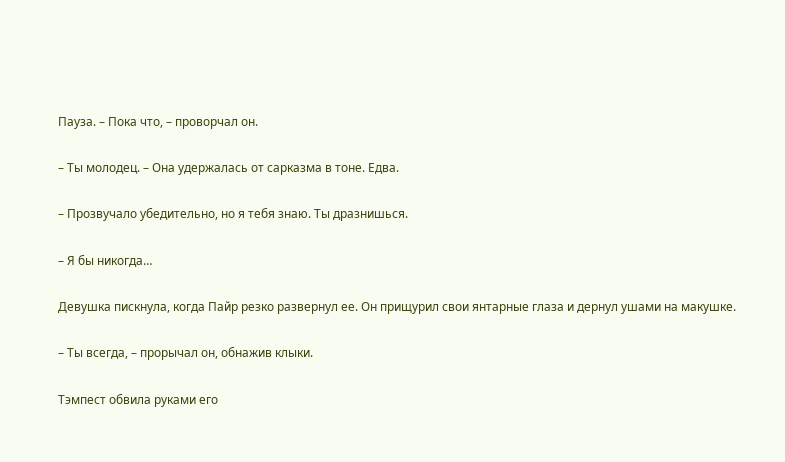Пауза. – Пока что, – проворчал он.

– Ты молодец. – Она удержалась от сарказма в тоне. Едва.

– Прозвучало убедительно, но я тебя знаю. Ты дразнишься.

– Я бы никогда…

Девушка пискнула, когда Пайр резко развернул ее. Он прищурил свои янтарные глаза и дернул ушами на макушке.

– Ты всегда, – прорычал он, обнажив клыки.

Тэмпест обвила руками его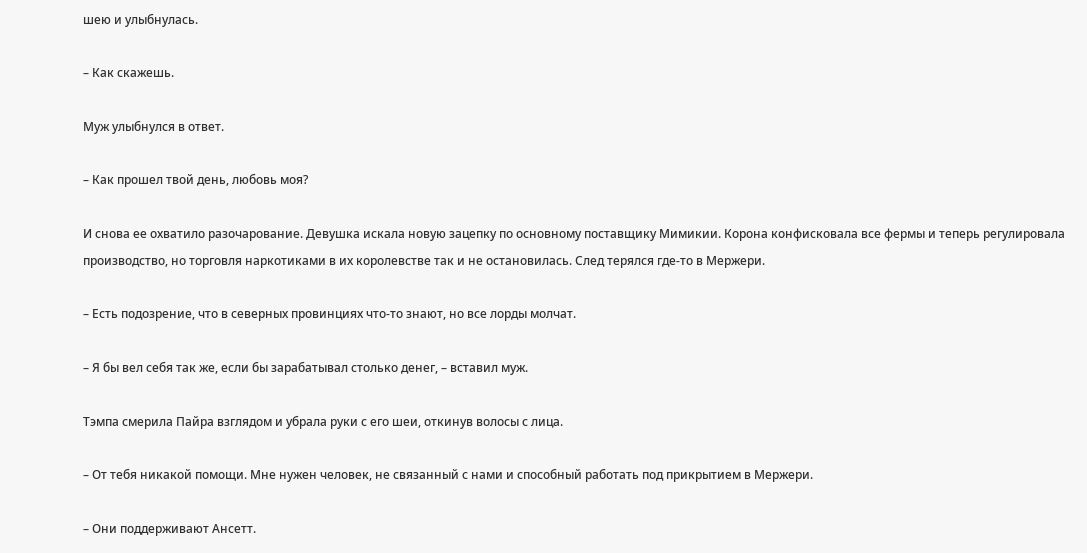шею и улыбнулась.

– Как скажешь.

Муж улыбнулся в ответ.

– Как прошел твой день, любовь моя?

И снова ее охватило разочарование. Девушка искала новую зацепку по основному поставщику Мимикии. Корона конфисковала все фермы и теперь регулировала производство, но торговля наркотиками в их королевстве так и не остановилась. След терялся где-то в Мержери.

– Есть подозрение, что в северных провинциях что-то знают, но все лорды молчат.

– Я бы вел себя так же, если бы зарабатывал столько денег, – вставил муж.

Тэмпа смерила Пайра взглядом и убрала руки с его шеи, откинув волосы с лица.

– От тебя никакой помощи. Мне нужен человек, не связанный с нами и способный работать под прикрытием в Мержери.

– Они поддерживают Ансетт.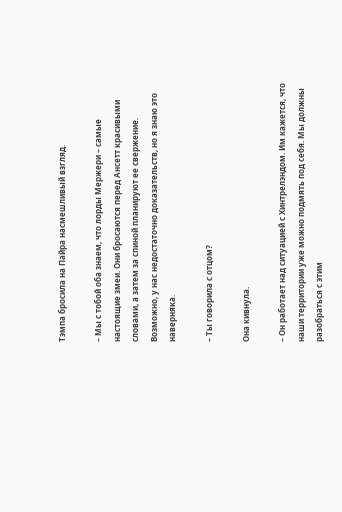Тэмпа бросила на Пайра насмешливый взгляд.

– Мы с тобой оба знаем, что лорды Мержери – самые настоящие змеи. Они бросаются перед Ансетт красивыми словами, а затем за спиной планируют ее свержение. Возможно, у нас недостаточно доказательств, но я знаю это наверняка.

– Ты говорила с отцом?

Она кивнула.

– Он работает над ситуацией с Хинтрелэндом. Им кажется, что наши территории уже можно подмять под себя. Мы должны разобраться с этим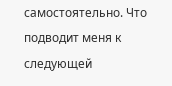самостоятельно. Что подводит меня к следующей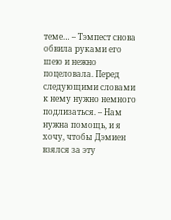теме… – Тэмпест снова обвила руками его шею и нежно поцеловала. Перед следующими словами к нему нужно немного подлизаться. – Нам нужна помощь, и я хочу, чтобы Дэмиен взялся за эту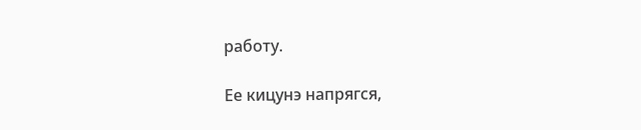работу.

Ее кицунэ напрягся,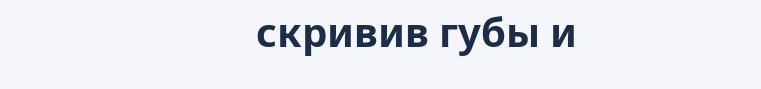скривив губы и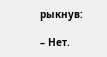рыкнув:

– Нет.